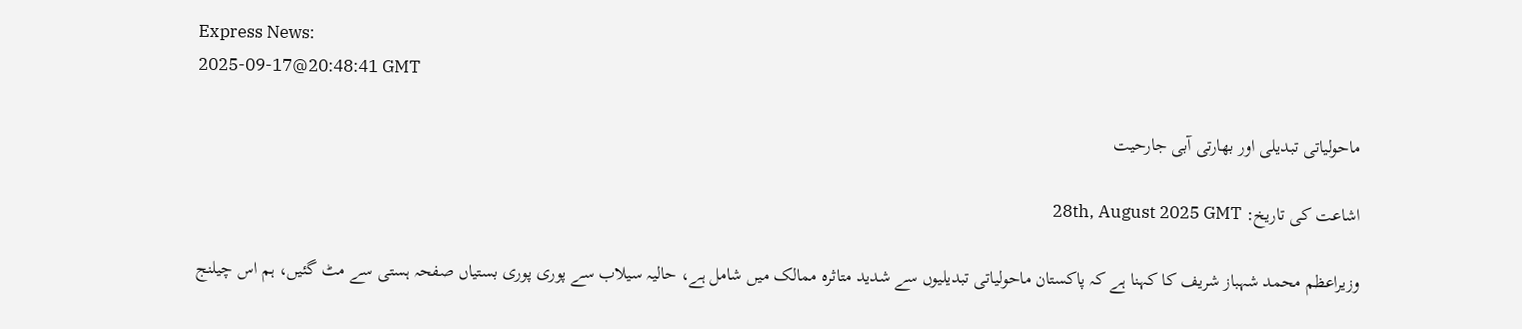Express News:
2025-09-17@20:48:41 GMT

ماحولیاتی تبدیلی اور بھارتی آبی جارحیت

اشاعت کی تاریخ: 28th, August 2025 GMT

وزیراعظم محمد شہباز شریف کا کہنا ہے کہ پاکستان ماحولیاتی تبدیلیوں سے شدید متاثرہ ممالک میں شامل ہے، حالیہ سیلاب سے پوری پوری بستیاں صفحہ ہستی سے مٹ گئیں، ہم اس چیلنج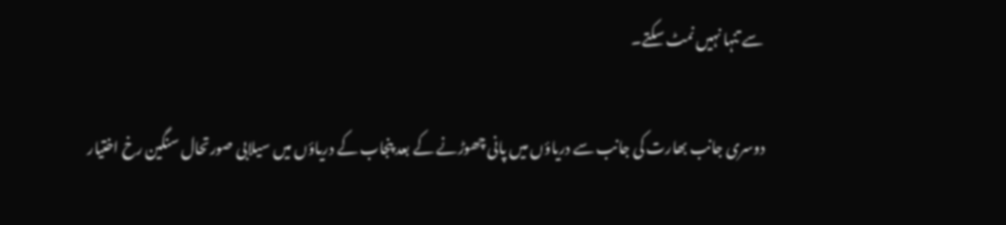سے تنہا نہیں نمٹ سکتے۔

دوسری جانب بھارت کی جانب سے دریاؤں میں پانی چھوڑنے کے بعد پنجاب کے دریاؤں میں سیلابی صورتحال سنگین رخ اختیار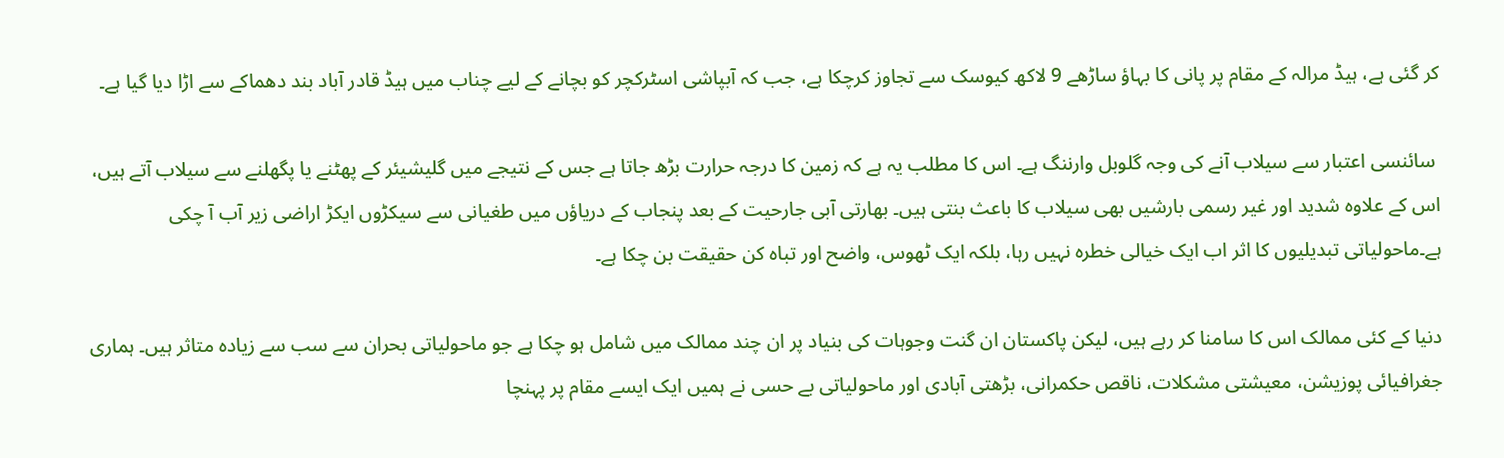کر گئی ہے، ہیڈ مرالہ کے مقام پر پانی کا بہاؤ ساڑھے 9 لاکھ کیوسک سے تجاوز کرچکا ہے، جب کہ آبپاشی اسٹرکچر کو بچانے کے لیے چناب میں ہیڈ قادر آباد بند دھماکے سے اڑا دیا گیا ہے۔

 سائنسی اعتبار سے سیلاب آنے کی وجہ گلوبل وارننگ ہے۔ اس کا مطلب یہ ہے کہ زمین کا درجہ حرارت بڑھ جاتا ہے جس کے نتیجے میں گلیشیئر کے پھٹنے یا پگھلنے سے سیلاب آتے ہیں، اس کے علاوہ شدید اور غیر رسمی بارشیں بھی سیلاب کا باعث بنتی ہیں۔ بھارتی آبی جارحیت کے بعد پنجاب کے دریاؤں میں طغیانی سے سیکڑوں ایکڑ اراضی زیر آب آ چکی ہے۔ماحولیاتی تبدیلیوں کا اثر اب ایک خیالی خطرہ نہیں رہا، بلکہ ایک ٹھوس، واضح اور تباہ کن حقیقت بن چکا ہے۔

دنیا کے کئی ممالک اس کا سامنا کر رہے ہیں، لیکن پاکستان ان گنت وجوہات کی بنیاد پر ان چند ممالک میں شامل ہو چکا ہے جو ماحولیاتی بحران سے سب سے زیادہ متاثر ہیں۔ ہماری جغرافیائی پوزیشن، معیشتی مشکلات، ناقص حکمرانی، بڑھتی آبادی اور ماحولیاتی بے حسی نے ہمیں ایک ایسے مقام پر پہنچا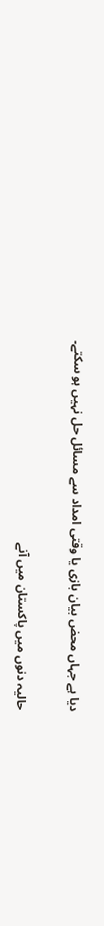دیا ہے جہاں محض بیان بازی یا وقتی امداد سے مسائل حل نہیں ہو سکتے۔

حالیہ دنوں میں پاکستان میں آنے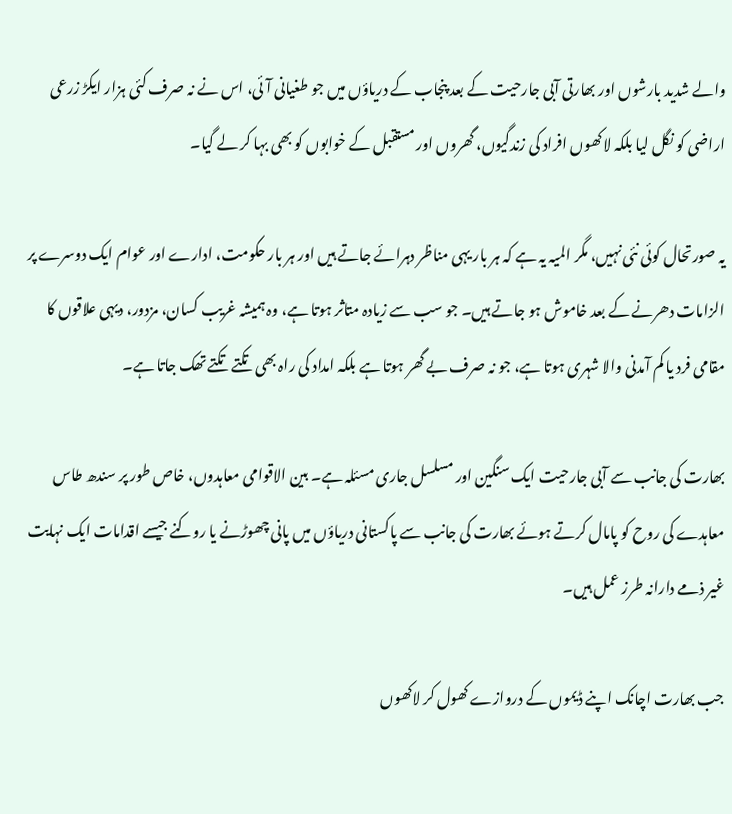والے شدید بارشوں اور بھارتی آبی جارحیت کے بعد پنجاب کے دریاؤں میں جو طغیانی آئی، اس نے نہ صرف کئی ہزار ایکڑ زرعی اراضی کو نگل لیا بلکہ لاکھوں افراد کی زندگیوں، گھروں اور مستقبل کے خوابوں کو بھی بہا کر لے گیا۔

یہ صورتحال کوئی نئی نہیں، مگر المیہ یہ ہے کہ ہر بار یہی مناظر دہرائے جاتے ہیں اور ہر بار حکومت، ادارے اور عوام ایک دوسرے پر الزامات دھرنے کے بعد خاموش ہو جاتے ہیں۔ جو سب سے زیادہ متاثر ہوتا ہے، وہ ہمیشہ غریب کسان، مزدور، دیہی علاقوں کا مقامی فرد یا کم آمدنی والا شہری ہوتا ہے، جو نہ صرف بے گھر ہوتا ہے بلکہ امداد کی راہ بھی تکتے تکتے تھک جاتا ہے۔

بھارت کی جانب سے آبی جارحیت ایک سنگین اور مسلسل جاری مسئلہ ہے۔ بین الاقوامی معاہدوں، خاص طور پر سندھ طاس معاہدے کی روح کو پامال کرتے ہوئے بھارت کی جانب سے پاکستانی دریاؤں میں پانی چھوڑنے یا روکنے جیسے اقدامات ایک نہایت غیر ذمے دارانہ طرز عمل ہیں۔

جب بھارت اچانک اپنے ڈیموں کے دروازے کھول کر لاکھوں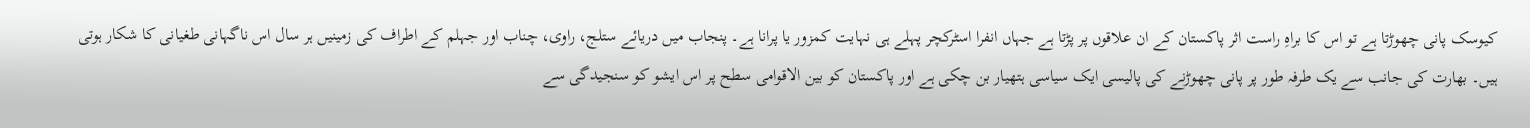کیوسک پانی چھوڑتا ہے تو اس کا براہِ راست اثر پاکستان کے ان علاقوں پر پڑتا ہے جہاں انفرا اسٹرکچر پہلے ہی نہایت کمزور یا پرانا ہے۔ پنجاب میں دریائے ستلج، راوی، چناب اور جہلم کے اطراف کی زمینیں ہر سال اس ناگہانی طغیانی کا شکار ہوتی ہیں۔ بھارت کی جانب سے یک طرفہ طور پر پانی چھوڑنے کی پالیسی ایک سیاسی ہتھیار بن چکی ہے اور پاکستان کو بین الاقوامی سطح پر اس ایشو کو سنجیدگی سے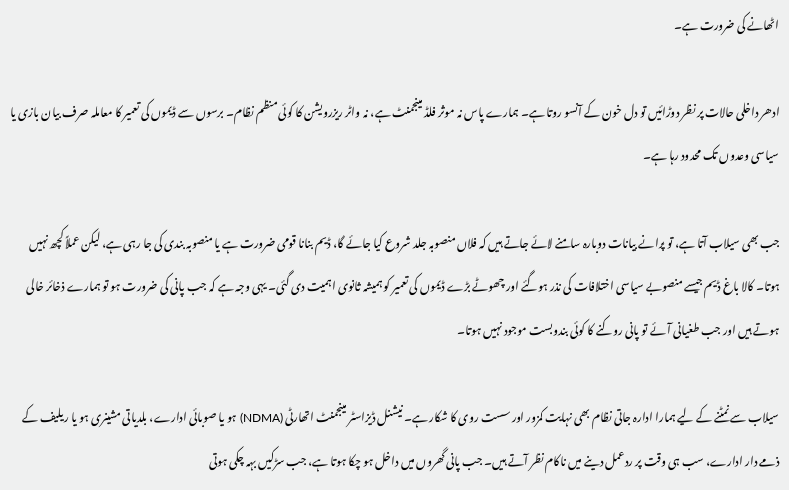اٹھانے کی ضرورت ہے۔

ادھر داخلی حالات پر نظر دوڑائیں تو دل خون کے آنسو روتا ہے۔ ہمارے پاس نہ موثر فلڈ مینجمنٹ ہے، نہ واٹر ریزرویشن کا کوئی منظم نظام۔ برسوں سے ڈیموں کی تعمیر کا معاملہ صرف بیان بازی یا سیاسی وعدوں تک محدود رہا ہے۔

جب بھی سیلاب آتا ہے، تو پرانے بیانات دوبارہ سامنے لائے جاتے ہیں کہ فلاں منصوبہ جلد شروع کیا جائے گا، ڈیم بنانا قومی ضرورت ہے یا منصوبہ بندی کی جا رہی ہے، لیکن عملاً کچھ نہیں ہوتا۔ کالا باغ ڈیم جیسے منصوبے سیاسی اختلافات کی نذر ہوگئے اور چھوٹے بڑے ڈیموں کی تعمیر کو ہمیشہ ثانوی اہمیت دی گئی۔ یہی وجہ ہے کہ جب پانی کی ضرورت ہو تو ہمارے ذخائر خالی ہوتے ہیں اور جب طغیانی آئے تو پانی روکنے کا کوئی بندوبست موجود نہیں ہوتا۔

سیلاب سے نمٹنے کے لیے ہمارا ادارہ جاتی نظام بھی نہایت کمزور اور سست روی کا شکار ہے۔ نیشنل ڈیزاسٹر مینجمنٹ اتھارٹی (NDMA) ہو یا صوبائی ادارے، بلدیاتی مشینری ہو یا ریلیف کے ذمے دار ادارے، سب ہی وقت پر ردعمل دینے میں ناکام نظر آتے ہیں۔ جب پانی گھروں میں داخل ہو چکا ہوتا ہے، جب سڑکیں بہہ چکی ہوتی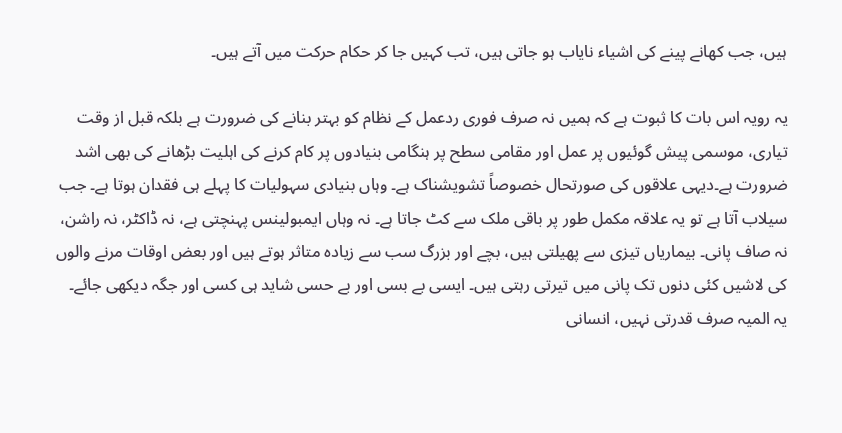ہیں، جب کھانے پینے کی اشیاء نایاب ہو جاتی ہیں، تب کہیں جا کر حکام حرکت میں آتے ہیں۔

یہ رویہ اس بات کا ثبوت ہے کہ ہمیں نہ صرف فوری ردعمل کے نظام کو بہتر بنانے کی ضرورت ہے بلکہ قبل از وقت تیاری، موسمی پیش گوئیوں پر عمل اور مقامی سطح پر ہنگامی بنیادوں پر کام کرنے کی اہلیت بڑھانے کی بھی اشد ضرورت ہے۔دیہی علاقوں کی صورتحال خصوصاً تشویشناک ہے۔ وہاں بنیادی سہولیات کا پہلے ہی فقدان ہوتا ہے۔ جب سیلاب آتا ہے تو یہ علاقہ مکمل طور پر باقی ملک سے کٹ جاتا ہے۔ نہ وہاں ایمبولینس پہنچتی ہے، نہ ڈاکٹر، نہ راشن، نہ صاف پانی۔ بیماریاں تیزی سے پھیلتی ہیں، بچے اور بزرگ سب سے زیادہ متاثر ہوتے ہیں اور بعض اوقات مرنے والوں کی لاشیں کئی دنوں تک پانی میں تیرتی رہتی ہیں۔ ایسی بے بسی اور بے حسی شاید ہی کسی اور جگہ دیکھی جائے۔ یہ المیہ صرف قدرتی نہیں، انسانی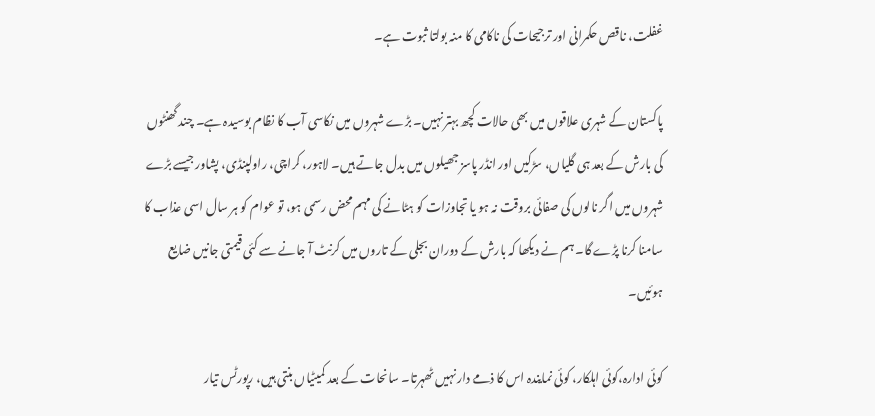غفلت، ناقص حکمرانی اور ترجیحات کی ناکامی کا منہ بولتا ثبوت ہے۔

پاکستان کے شہری علاقوں میں بھی حالات کچھ بہتر نہیں۔ بڑے شہروں میں نکاسی آب کا نظام بوسیدہ ہے۔ چند گھنٹوں کی بارش کے بعد ہی گلیاں، سڑکیں اور انڈر پاسز جھیلوں میں بدل جاتے ہیں۔ لاہور، کراچی، راولپنڈی، پشاور جیسے بڑے شہروں میں اگر نالوں کی صفائی بروقت نہ ہو یا تجاوزات کو ہٹانے کی مہم محض رسمی ہو، تو عوام کو ہر سال اسی عذاب کا سامنا کرنا پڑے گا۔ ہم نے دیکھا کہ بارش کے دوران بجلی کے تاروں میں کرنٹ آ جانے سے کئی قیمتی جانیں ضایع ہوئیں۔

کوئی ادارہ،کوئی اہلکار، کوئی نمایندہ اس کا ذمے دار نہیں ٹھہرتا۔ سانحات کے بعد کمیٹیاں بنتی ہیں، رپورٹس تیار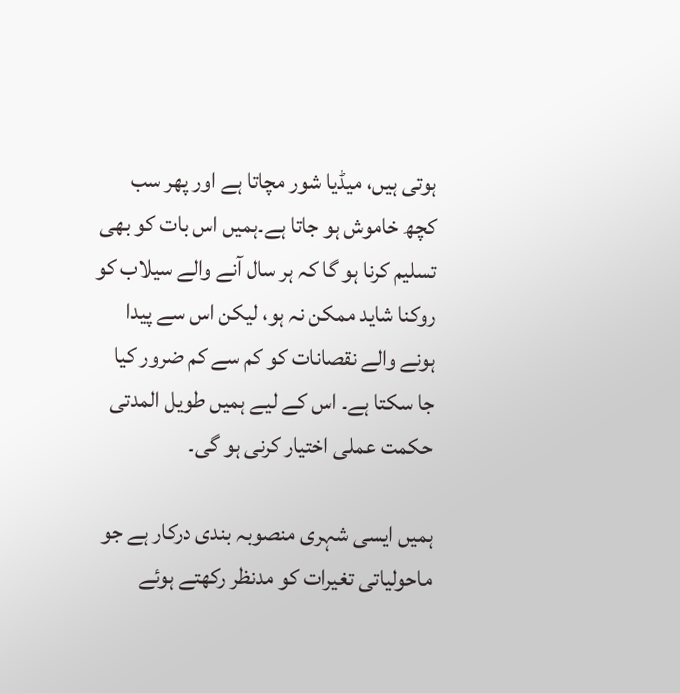ہوتی ہیں، میڈیا شور مچاتا ہے اور پھر سب کچھ خاموش ہو جاتا ہے۔ہمیں اس بات کو بھی تسلیم کرنا ہو گا کہ ہر سال آنے والے سیلاب کو روکنا شاید ممکن نہ ہو، لیکن اس سے پیدا ہونے والے نقصانات کو کم سے کم ضرور کیا جا سکتا ہے۔ اس کے لیے ہمیں طویل المدتی حکمت عملی اختیار کرنی ہو گی۔

ہمیں ایسی شہری منصوبہ بندی درکار ہے جو ماحولیاتی تغیرات کو مدنظر رکھتے ہوئے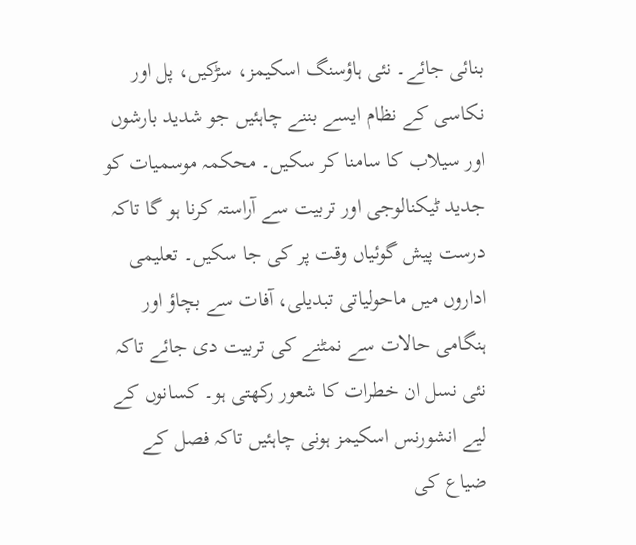بنائی جائے۔ نئی ہاؤسنگ اسکیمز، سڑکیں، پل اور نکاسی کے نظام ایسے بننے چاہئیں جو شدید بارشوں اور سیلاب کا سامنا کر سکیں۔ محکمہ موسمیات کو جدید ٹیکنالوجی اور تربیت سے آراستہ کرنا ہو گا تاکہ درست پیش گوئیاں وقت پر کی جا سکیں۔ تعلیمی اداروں میں ماحولیاتی تبدیلی، آفات سے بچاؤ اور ہنگامی حالات سے نمٹنے کی تربیت دی جائے تاکہ نئی نسل ان خطرات کا شعور رکھتی ہو۔ کسانوں کے لیے انشورنس اسکیمز ہونی چاہئیں تاکہ فصل کے ضیاع کی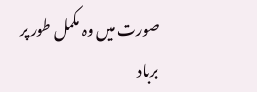صورت میں وہ مکمل طور پر برباد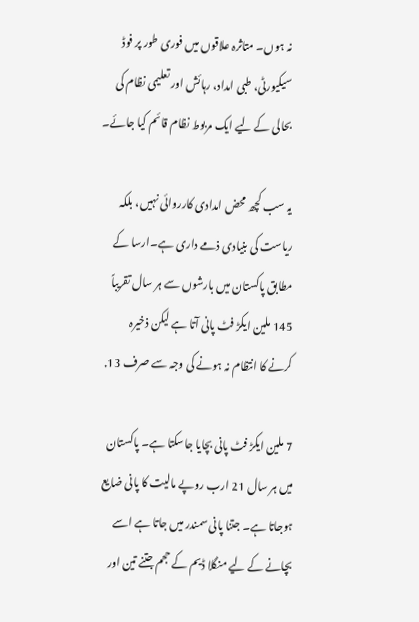نہ ہوں۔ متاثرہ علاقوں میں فوری طور پر فوڈ سیکیورٹی، طبی امداد، رہائش اور تعلیمی نظام کی بحالی کے لیے ایک مربوط نظام قائم کیا جائے۔

یہ سب کچھ محض امدادی کارروائی نہیں، بلکہ ریاست کی بنیادی ذمے داری ہے۔ارسا کے مطابق پاکستان میں بارشوں سے ہر سال تقریباً 145 ملین ایکڑ فٹ پانی آتا ہے لیکن ذخیرہ کرنے کا انتظام نہ ہونے کی وجہ سے صرف 13.

7 ملین ایکڑ فٹ پانی بچایا جاسکتا ہے۔ پاکستان میں ہر سال 21 ارب روپے مالیت کا پانی ضایع ہوجاتا ہے۔ جتنا پانی سمندر میں جاتا ہے اسے بچانے کے لیے منگلا ڈیم کے حجم جتنے تین اور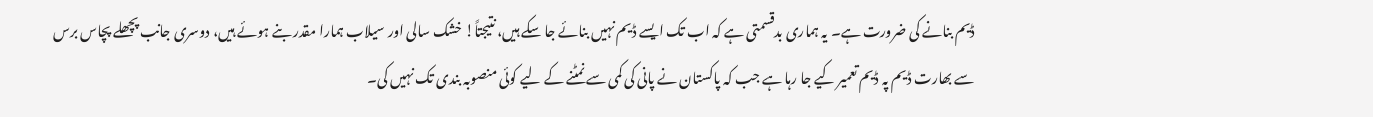ڈیم بنانے کی ضرورت ہے۔ یہ ہماری بدقسمتی ہے کہ اب تک ایسے ڈیم نہیں بنائے جا سکے ہیں، نتیجتاً! خشک سالی اور سیلاب ہمارا مقدر بنے ہوئے ہیں، دوسری جانب پچھلے پچاس برس سے بھارت ڈیم پہ ڈیم تعمیر کیے جا رہا ہے جب کہ پاکستان نے پانی کی کمی سے نمٹنے کے لیے کوئی منصوبہ بندی تک نہیں کی۔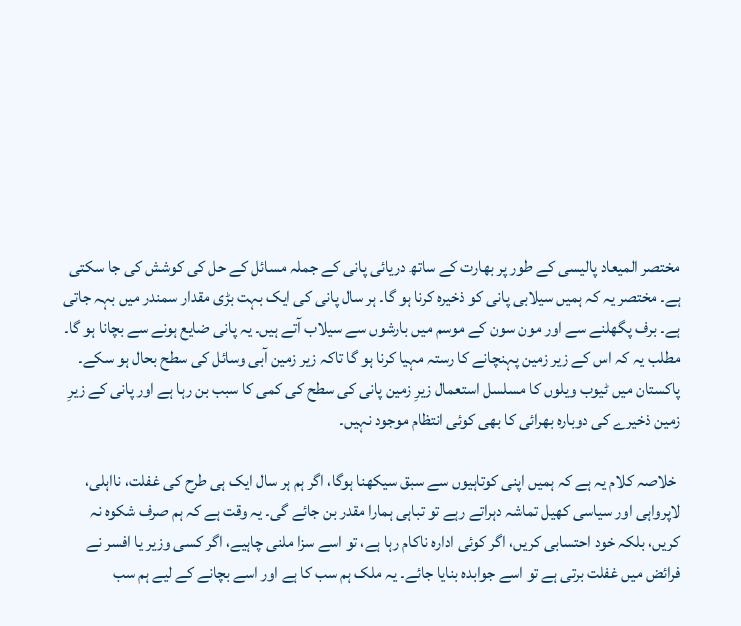مختصر المیعاد پالیسی کے طور پر بھارت کے ساتھ دریائی پانی کے جملہ مسائل کے حل کی کوشش کی جا سکتی ہے۔ مختصر یہ کہ ہمیں سیلابی پانی کو ذخیرہ کرنا ہو گا۔ ہر سال پانی کی ایک بہت بڑی مقدار سمندر میں بہہ جاتی ہے۔ برف پگھلنے سے اور مون سون کے موسم میں بارشوں سے سیلاب آتے ہیں۔ یہ پانی ضایع ہونے سے بچانا ہو گا۔ مطلب یہ کہ اس کے زیر زمین پہنچانے کا رستہ مہیا کرنا ہو گا تاکہ زیر زمین آبی وسائل کی سطح بحال ہو سکے۔ پاکستان میں ٹیوب ویلوں کا مسلسل استعمال زیرِ زمین پانی کی سطح کی کمی کا سبب بن رہا ہے اور پانی کے زیرِ زمین ذخیرے کی دوبارہ بھرائی کا بھی کوئی انتظام موجود نہیں۔

 خلاصہ کلام یہ ہے کہ ہمیں اپنی کوتاہیوں سے سبق سیکھنا ہوگا، اگر ہم ہر سال ایک ہی طرح کی غفلت، نااہلی، لاپرواہی اور سیاسی کھیل تماشہ دہراتے رہے تو تباہی ہمارا مقدر بن جائے گی۔ یہ وقت ہے کہ ہم صرف شکوہ نہ کریں، بلکہ خود احتسابی کریں، اگر کوئی ادارہ ناکام رہا ہے، تو اسے سزا ملنی چاہیے، اگر کسی وزیر یا افسر نے فرائض میں غفلت برتی ہے تو اسے جوابدہ بنایا جائے۔ یہ ملک ہم سب کا ہے اور اسے بچانے کے لیے ہم سب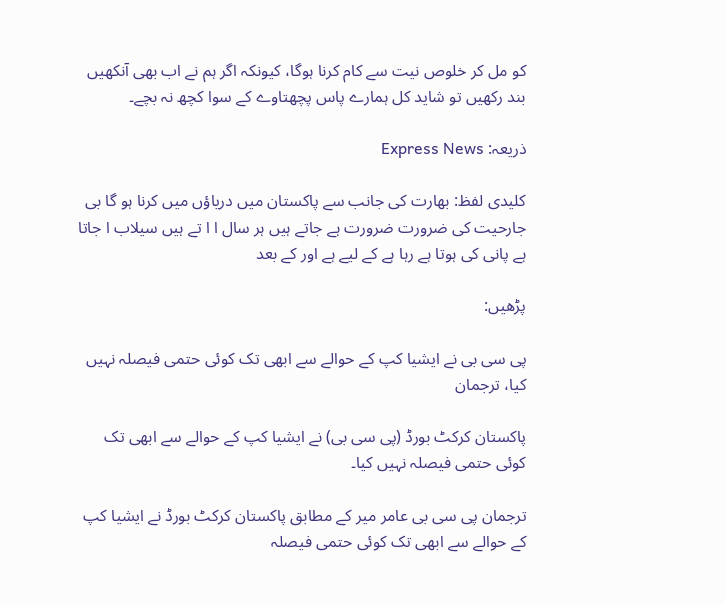کو مل کر خلوص نیت سے کام کرنا ہوگا، کیونکہ اگر ہم نے اب بھی آنکھیں بند رکھیں تو شاید کل ہمارے پاس پچھتاوے کے سوا کچھ نہ بچے۔

ذریعہ: Express News

کلیدی لفظ: بھارت کی جانب سے پاکستان میں دریاؤں میں کرنا ہو گا بی جارحیت کی ضرورت ضرورت ہے جاتے ہیں ہر سال ا ا تے ہیں سیلاب ا جاتا ہے پانی کی ہوتا ہے رہا ہے کے لیے ہے اور کے بعد

پڑھیں:

پی سی بی نے ایشیا کپ کے حوالے سے ابھی تک کوئی حتمی فیصلہ نہیں کیا، ترجمان

پاکستان کرکٹ بورڈ (پی سی بی) نے ایشیا کپ کے حوالے سے ابھی تک کوئی حتمی فیصلہ نہیں کیا۔

ترجمان پی سی بی عامر میر کے مطابق پاکستان کرکٹ بورڈ نے ایشیا کپ کے حوالے سے ابھی تک کوئی حتمی فیصلہ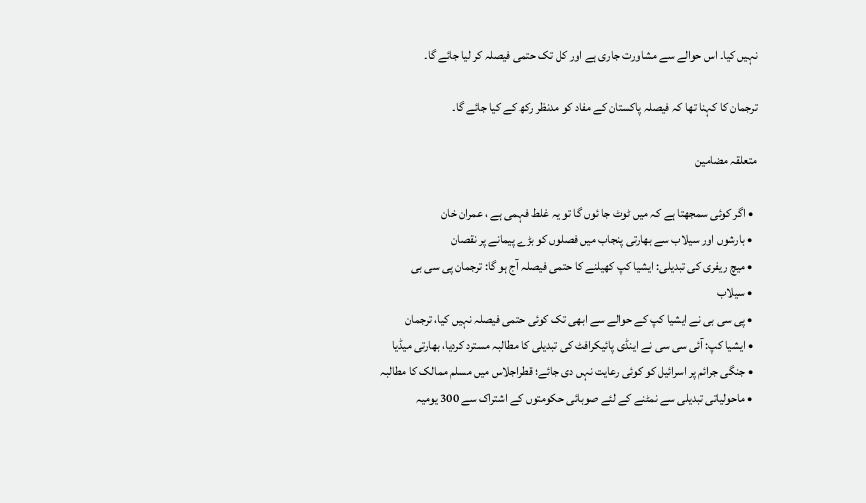نہیں کیا۔ اس حوالے سے مشاورت جاری ہے اور کل تک حتمی فیصلہ کر لیا جائے گا۔

ترجمان کا کہنا تھا کہ فیصلہ پاکستان کے مفاد کو مدنظر رکھ کے کیا جائے گا۔

متعلقہ مضامین

  • اگر کوئی سمجھتا ہے کہ میں ٹوٹ جا ئوں گا تو یہ غلط فہمی ہے ، عمران خان
  • بارشوں اور سیلاب سے بھارتی پنجاب میں فصلوں کو بڑے پیمانے پر نقصان
  • میچ ریفری کی تبدیلی: ایشیا کپ کھیلنے کا حتمی فیصلہ آج ہو گا: ترجمان پی سی بی
  • سیلاب
  • پی سی بی نے ایشیا کپ کے حوالے سے ابھی تک کوئی حتمی فیصلہ نہیں کیا، ترجمان
  • ایشیا کپ: آئی سی سی نے اینڈی پائیکرافٹ کی تبدیلی کا مطالبہ مسترد کردیا، بھارتی میڈیا
  • جنگی جرائم پر اسرائیل کو کوئی رعایت نہں دی جائے؛ قطراجلاس میں مسلم ممالک کا مطالبہ
  • ماحولیاتی تبدیلی سے نمٹنے کے لئے صوبائی حکومتوں کے اشتراک سے 300 یومیہ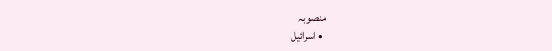منصوبہ
  • اسرائیل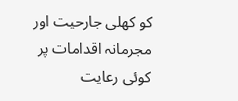کو کھلی جارحیت اور مجرمانہ اقدامات پر کوئی رعایت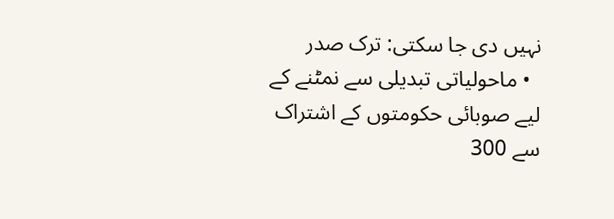نہیں دی جا سکتی: ترک صدر
  • ماحولیاتی تبدیلی سے نمٹنے کے لیے صوبائی حکومتوں کے اشتراک سے 300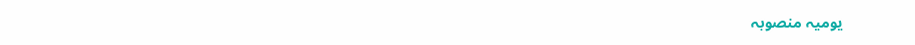یومیہ منصوبہ